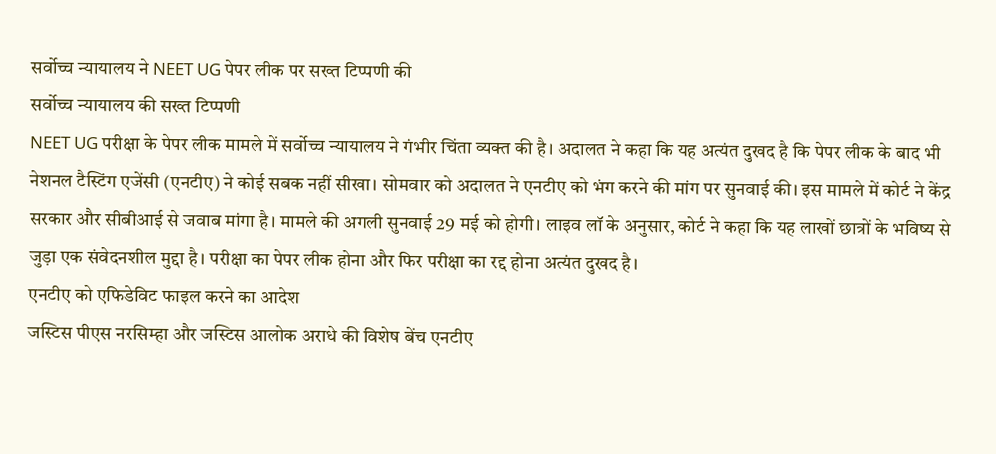सर्वोच्च न्यायालय ने NEET UG पेपर लीक पर सख्त टिप्पणी की
सर्वोच्च न्यायालय की सख्त टिप्पणी
NEET UG परीक्षा के पेपर लीक मामले में सर्वोच्च न्यायालय ने गंभीर चिंता व्यक्त की है। अदालत ने कहा कि यह अत्यंत दुखद है कि पेपर लीक के बाद भी नेशनल टैस्टिंग एजेंसी (एनटीए) ने कोई सबक नहीं सीखा। सोमवार को अदालत ने एनटीए को भंग करने की मांग पर सुनवाई की। इस मामले में कोर्ट ने केंद्र सरकार और सीबीआई से जवाब मांगा है। मामले की अगली सुनवाई 29 मई को होगी। लाइव लॉ के अनुसार, कोर्ट ने कहा कि यह लाखों छात्रों के भविष्य से जुड़ा एक संवेदनशील मुद्दा है। परीक्षा का पेपर लीक होना और फिर परीक्षा का रद्द होना अत्यंत दुखद है।
एनटीए को एफिडेविट फाइल करने का आदेश
जस्टिस पीएस नरसिम्हा और जस्टिस आलोक अराधे की विशेष बेंच एनटीए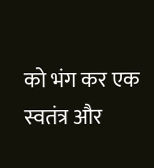को भंग कर एक स्वतंत्र और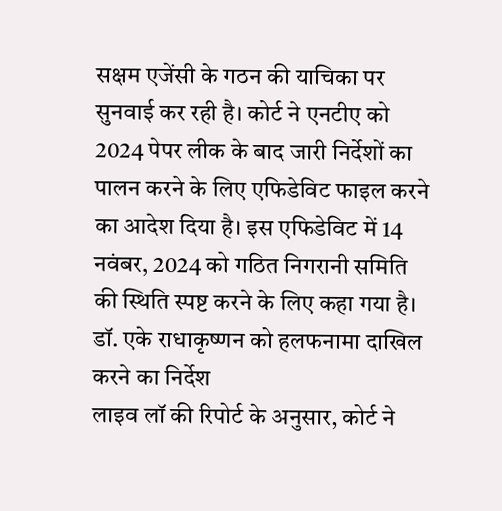सक्षम एजेंसी के गठन की याचिका पर सुनवाई कर रही है। कोर्ट ने एनटीए को 2024 पेपर लीक के बाद जारी निर्देशों का पालन करने के लिए एफिडेविट फाइल करने का आदेश दिया है। इस एफिडेविट में 14 नवंबर, 2024 को गठित निगरानी समिति की स्थिति स्पष्ट करने के लिए कहा गया है।
डॉ. एके राधाकृष्णन को हलफनामा दाखिल करने का निर्देश
लाइव लॉ की रिपोर्ट के अनुसार, कोर्ट ने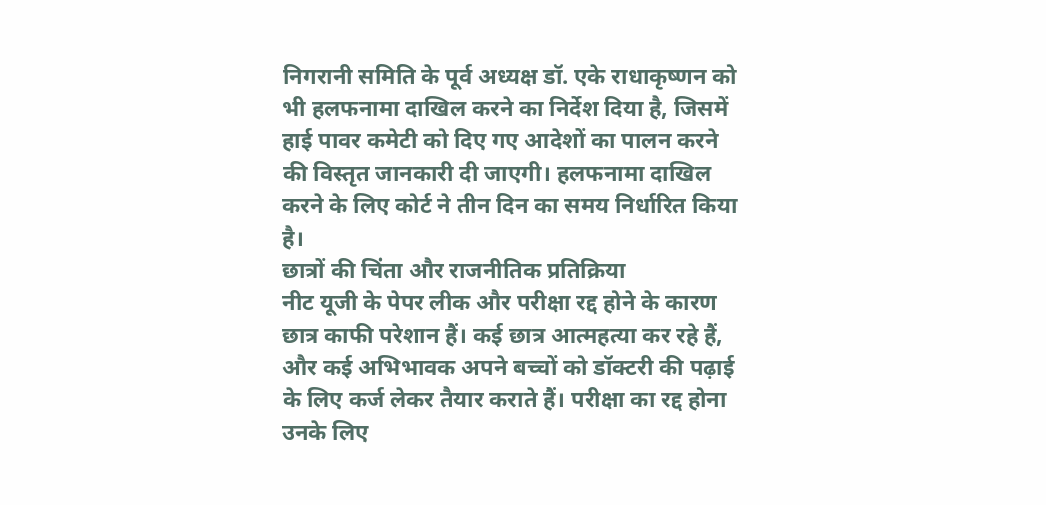निगरानी समिति के पूर्व अध्यक्ष डॉ. एके राधाकृष्णन को भी हलफनामा दाखिल करने का निर्देश दिया है, जिसमें हाई पावर कमेटी को दिए गए आदेशों का पालन करने की विस्तृत जानकारी दी जाएगी। हलफनामा दाखिल करने के लिए कोर्ट ने तीन दिन का समय निर्धारित किया है।
छात्रों की चिंता और राजनीतिक प्रतिक्रिया
नीट यूजी के पेपर लीक और परीक्षा रद्द होने के कारण छात्र काफी परेशान हैं। कई छात्र आत्महत्या कर रहे हैं, और कई अभिभावक अपने बच्चों को डॉक्टरी की पढ़ाई के लिए कर्ज लेकर तैयार कराते हैं। परीक्षा का रद्द होना उनके लिए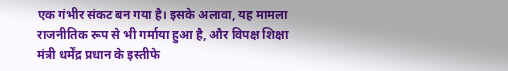एक गंभीर संकट बन गया है। इसके अलावा, यह मामला राजनीतिक रूप से भी गर्माया हुआ है, और विपक्ष शिक्षा मंत्री धर्मेंद्र प्रधान के इस्तीफे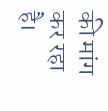की मांग कर रहा है।